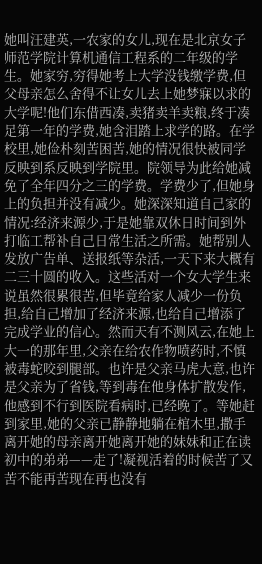她叫汪建英,一农家的女儿,现在是北京女子师范学院计算机通信工程系的二年级的学生。她家穷,穷得她考上大学没钱缴学费,但父母亲怎么舍得不让女儿去上她梦寐以求的大学呢!他们东借西凑,卖猪卖羊卖粮,终于凑足第一年的学费,她含泪踏上求学的路。在学校里,她俭朴刻苦困苦,她的情况很快被同学反映到系反映到学院里。院领导为此给她减免了全年四分之三的学费。学费少了,但她身上的负担并没有减少。她深深知道自己家的情况:经济来源少,于是她靠双休日时间到外打临工帮补自己日常生活之所需。她帮别人发放广告单、送报纸等杂活,一天下来大概有二三十圆的收入。这些活对一个女大学生来说虽然很累很苦,但毕竟给家人减少一份负担,给自己增加了经济来源,也给自己增添了完成学业的信心。然而天有不测风云,在她上大一的那年里,父亲在给农作物喷药时,不慎被毒蛇咬到腿部。也许是父亲马虎大意,也许是父亲为了省钱,等到毒在他身体扩散发作,他感到不行到医院看病时,已经晚了。等她赶到家里,她的父亲已静静地躺在棺木里,撒手离开她的母亲离开她离开她的妹妹和正在读初中的弟弟——走了!凝视活着的时候苦了又苦不能再苦现在再也没有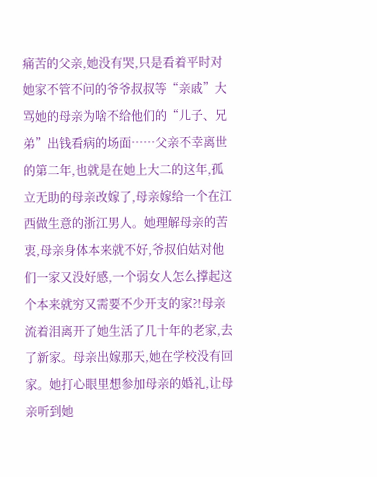痛苦的父亲,她没有哭,只是看着平时对她家不管不问的爷爷叔叔等“亲戚”大骂她的母亲为啥不给他们的“儿子、兄弟”出钱看病的场面……父亲不幸离世的第二年,也就是在她上大二的这年,孤立无助的母亲改嫁了,母亲嫁给一个在江西做生意的浙江男人。她理解母亲的苦衷,母亲身体本来就不好,爷叔伯姑对他们一家又没好感,一个弱女人怎么撑起这个本来就穷又需要不少开支的家?!母亲流着泪离开了她生活了几十年的老家,去了新家。母亲出嫁那天,她在学校没有回家。她打心眼里想参加母亲的婚礼,让母亲听到她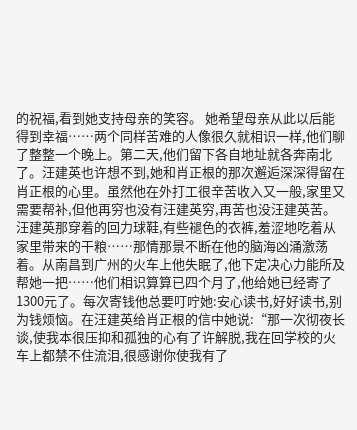的祝福,看到她支持母亲的笑容。 她希望母亲从此以后能得到幸福……两个同样苦难的人像很久就相识一样,他们聊了整整一个晚上。第二天,他们留下各自地址就各奔南北了。汪建英也许想不到,她和肖正根的那次邂逅深深得留在肖正根的心里。虽然他在外打工很辛苦收入又一般,家里又需要帮补,但他再穷也没有汪建英穷,再苦也没汪建英苦。汪建英那穿着的回力球鞋,有些褪色的衣裤,羞涩地吃着从家里带来的干粮……那情那景不断在他的脑海凶涌激荡着。从南昌到广州的火车上他失眠了,他下定决心力能所及帮她一把……他们相识算算已四个月了,他给她已经寄了1300元了。每次寄钱他总要叮咛她:安心读书,好好读书,别为钱烦恼。在汪建英给肖正根的信中她说:“那一次彻夜长谈,使我本很压抑和孤独的心有了许解脱,我在回学校的火车上都禁不住流泪,很感谢你使我有了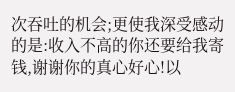次吞吐的机会;更使我深受感动的是:收入不高的你还要给我寄钱,谢谢你的真心好心!以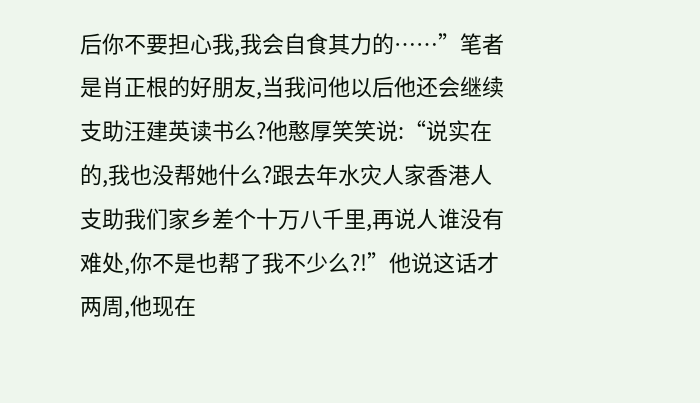后你不要担心我,我会自食其力的……”笔者是肖正根的好朋友,当我问他以后他还会继续支助汪建英读书么?他憨厚笑笑说:“说实在的,我也没帮她什么?跟去年水灾人家香港人支助我们家乡差个十万八千里,再说人谁没有难处,你不是也帮了我不少么?!”他说这话才两周,他现在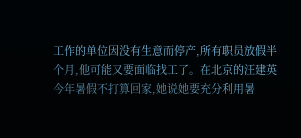工作的单位因没有生意而停产,所有职员放假半个月,他可能又要面临找工了。在北京的汪建英今年暑假不打算回家,她说她要充分利用暑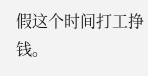假这个时间打工挣钱。